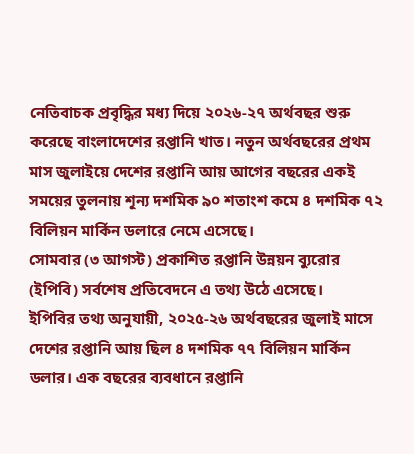নেতিবাচক প্রবৃদ্ধির মধ্য দিয়ে ২০২৬-২৭ অর্থবছর শুরু করেছে বাংলাদেশের রপ্তানি খাত। নতুন অর্থবছরের প্রথম মাস জুলাইয়ে দেশের রপ্তানি আয় আগের বছরের একই সময়ের তুলনায় শূন্য দশমিক ৯০ শতাংশ কমে ৪ দশমিক ৭২ বিলিয়ন মার্কিন ডলারে নেমে এসেছে।
সোমবার (৩ আগস্ট) প্রকাশিত রপ্তানি উন্নয়ন ব্যুরোর (ইপিবি) সর্বশেষ প্রতিবেদনে এ তথ্য উঠে এসেছে।
ইপিবির তথ্য অনুযায়ী, ২০২৫-২৬ অর্থবছরের জুলাই মাসে দেশের রপ্তানি আয় ছিল ৪ দশমিক ৭৭ বিলিয়ন মার্কিন ডলার। এক বছরের ব্যবধানে রপ্তানি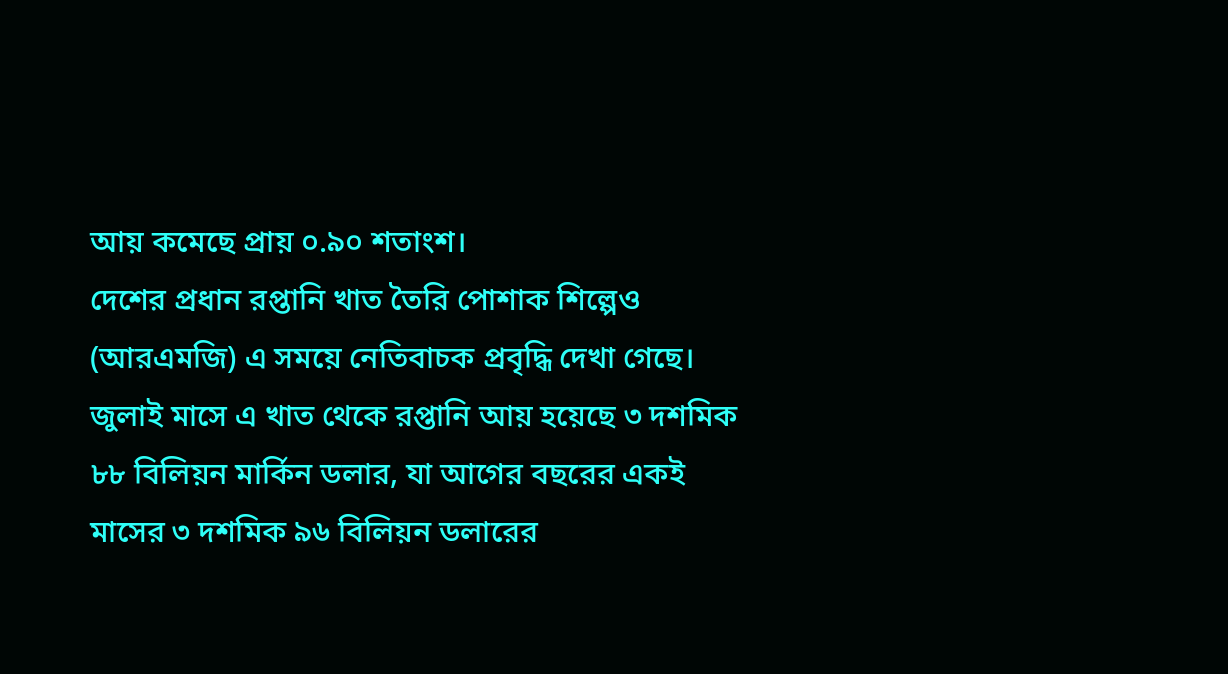আয় কমেছে প্রায় ০.৯০ শতাংশ।
দেশের প্রধান রপ্তানি খাত তৈরি পোশাক শিল্পেও (আরএমজি) এ সময়ে নেতিবাচক প্রবৃদ্ধি দেখা গেছে। জুলাই মাসে এ খাত থেকে রপ্তানি আয় হয়েছে ৩ দশমিক ৮৮ বিলিয়ন মার্কিন ডলার, যা আগের বছরের একই মাসের ৩ দশমিক ৯৬ বিলিয়ন ডলারের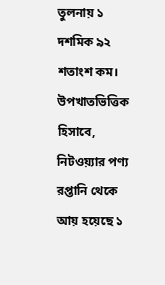তুলনায় ১ দশমিক ৯২ শতাংশ কম।
উপখাতভিত্তিক হিসাবে, নিটওয়্যার পণ্য রপ্তানি থেকে আয় হয়েছে ১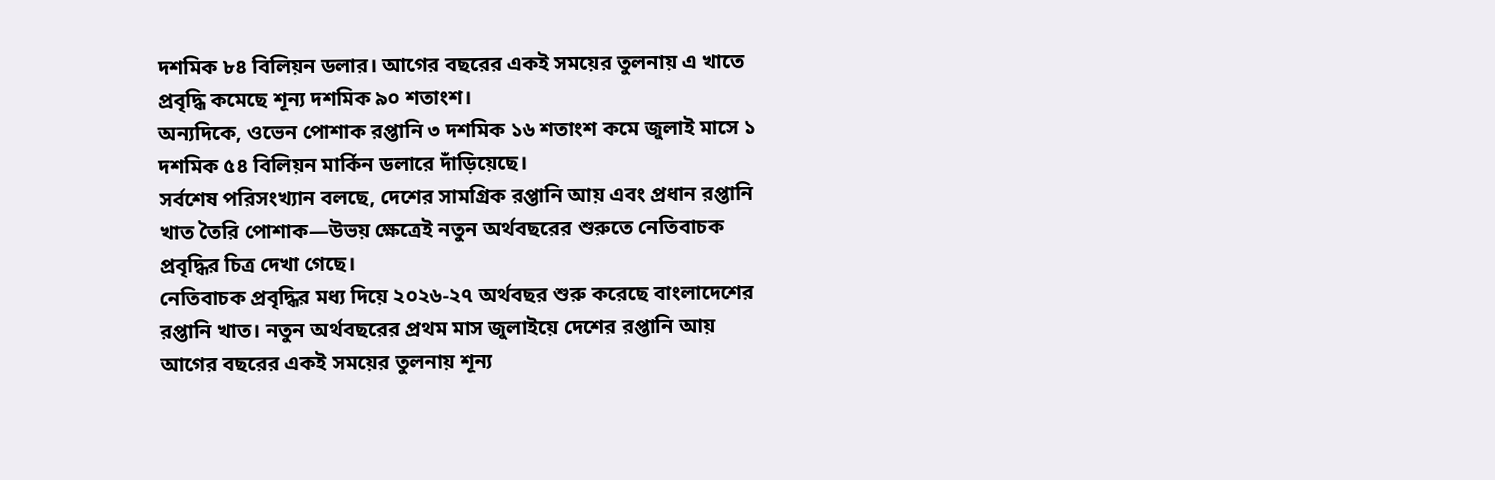দশমিক ৮৪ বিলিয়ন ডলার। আগের বছরের একই সময়ের তুলনায় এ খাতে প্রবৃদ্ধি কমেছে শূন্য দশমিক ৯০ শতাংশ।
অন্যদিকে, ওভেন পোশাক রপ্তানি ৩ দশমিক ১৬ শতাংশ কমে জুলাই মাসে ১ দশমিক ৫৪ বিলিয়ন মার্কিন ডলারে দাঁড়িয়েছে।
সর্বশেষ পরিসংখ্যান বলছে, দেশের সামগ্রিক রপ্তানি আয় এবং প্রধান রপ্তানি খাত তৈরি পোশাক—উভয় ক্ষেত্রেই নতুন অর্থবছরের শুরুতে নেতিবাচক প্রবৃদ্ধির চিত্র দেখা গেছে।
নেতিবাচক প্রবৃদ্ধির মধ্য দিয়ে ২০২৬-২৭ অর্থবছর শুরু করেছে বাংলাদেশের রপ্তানি খাত। নতুন অর্থবছরের প্রথম মাস জুলাইয়ে দেশের রপ্তানি আয় আগের বছরের একই সময়ের তুলনায় শূন্য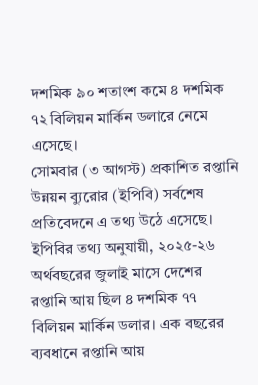দশমিক ৯০ শতাংশ কমে ৪ দশমিক ৭২ বিলিয়ন মার্কিন ডলারে নেমে এসেছে।
সোমবার (৩ আগস্ট) প্রকাশিত রপ্তানি উন্নয়ন ব্যুরোর (ইপিবি) সর্বশেষ প্রতিবেদনে এ তথ্য উঠে এসেছে।
ইপিবির তথ্য অনুযায়ী, ২০২৫-২৬ অর্থবছরের জুলাই মাসে দেশের রপ্তানি আয় ছিল ৪ দশমিক ৭৭ বিলিয়ন মার্কিন ডলার। এক বছরের ব্যবধানে রপ্তানি আয়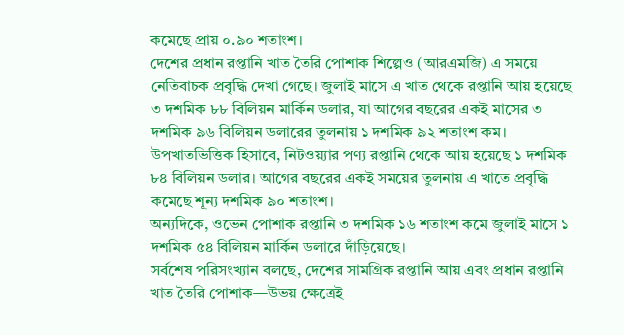কমেছে প্রায় ০.৯০ শতাংশ।
দেশের প্রধান রপ্তানি খাত তৈরি পোশাক শিল্পেও (আরএমজি) এ সময়ে নেতিবাচক প্রবৃদ্ধি দেখা গেছে। জুলাই মাসে এ খাত থেকে রপ্তানি আয় হয়েছে ৩ দশমিক ৮৮ বিলিয়ন মার্কিন ডলার, যা আগের বছরের একই মাসের ৩ দশমিক ৯৬ বিলিয়ন ডলারের তুলনায় ১ দশমিক ৯২ শতাংশ কম।
উপখাতভিত্তিক হিসাবে, নিটওয়্যার পণ্য রপ্তানি থেকে আয় হয়েছে ১ দশমিক ৮৪ বিলিয়ন ডলার। আগের বছরের একই সময়ের তুলনায় এ খাতে প্রবৃদ্ধি কমেছে শূন্য দশমিক ৯০ শতাংশ।
অন্যদিকে, ওভেন পোশাক রপ্তানি ৩ দশমিক ১৬ শতাংশ কমে জুলাই মাসে ১ দশমিক ৫৪ বিলিয়ন মার্কিন ডলারে দাঁড়িয়েছে।
সর্বশেষ পরিসংখ্যান বলছে, দেশের সামগ্রিক রপ্তানি আয় এবং প্রধান রপ্তানি খাত তৈরি পোশাক—উভয় ক্ষেত্রেই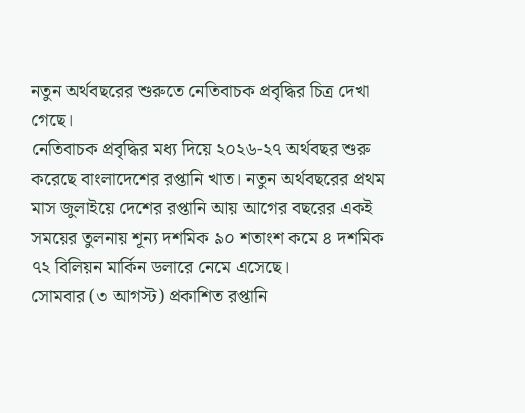নতুন অর্থবছরের শুরুতে নেতিবাচক প্রবৃদ্ধির চিত্র দেখা গেছে।
নেতিবাচক প্রবৃদ্ধির মধ্য দিয়ে ২০২৬-২৭ অর্থবছর শুরু করেছে বাংলাদেশের রপ্তানি খাত। নতুন অর্থবছরের প্রথম মাস জুলাইয়ে দেশের রপ্তানি আয় আগের বছরের একই সময়ের তুলনায় শূন্য দশমিক ৯০ শতাংশ কমে ৪ দশমিক ৭২ বিলিয়ন মার্কিন ডলারে নেমে এসেছে।
সোমবার (৩ আগস্ট) প্রকাশিত রপ্তানি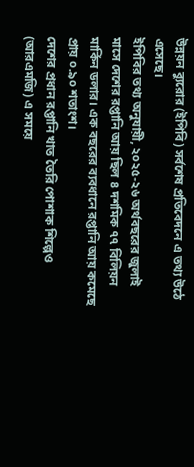উন্নয়ন ব্যুরোর (ইপিবি) সর্বশেষ প্রতিবেদনে এ তথ্য উঠে এসেছে।
ইপিবির তথ্য অনুযায়ী, ২০২৫-২৬ অর্থবছরের জুলাই মাসে দেশের রপ্তানি আয় ছিল ৪ দশমিক ৭৭ বিলিয়ন মার্কিন ডলার। এক বছরের ব্যবধানে রপ্তানি আয় কমেছে প্রায় ০.৯০ শতাংশ।
দেশের প্রধান রপ্তানি খাত তৈরি পোশাক শিল্পেও (আরএমজি) এ সময়ে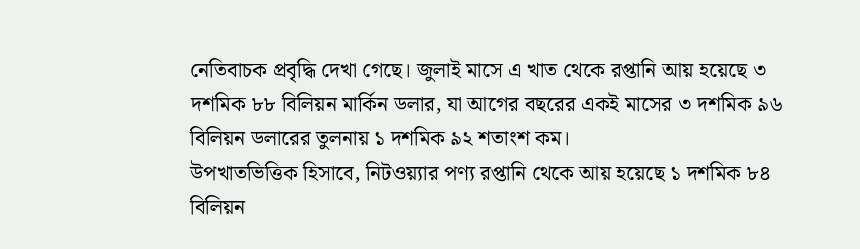নেতিবাচক প্রবৃদ্ধি দেখা গেছে। জুলাই মাসে এ খাত থেকে রপ্তানি আয় হয়েছে ৩ দশমিক ৮৮ বিলিয়ন মার্কিন ডলার, যা আগের বছরের একই মাসের ৩ দশমিক ৯৬ বিলিয়ন ডলারের তুলনায় ১ দশমিক ৯২ শতাংশ কম।
উপখাতভিত্তিক হিসাবে, নিটওয়্যার পণ্য রপ্তানি থেকে আয় হয়েছে ১ দশমিক ৮৪ বিলিয়ন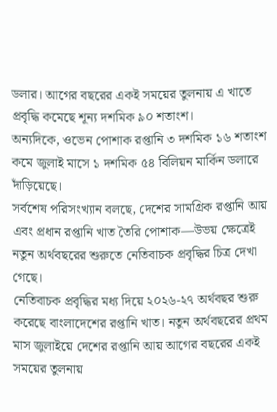ডলার। আগের বছরের একই সময়ের তুলনায় এ খাতে প্রবৃদ্ধি কমেছে শূন্য দশমিক ৯০ শতাংশ।
অন্যদিকে, ওভেন পোশাক রপ্তানি ৩ দশমিক ১৬ শতাংশ কমে জুলাই মাসে ১ দশমিক ৫৪ বিলিয়ন মার্কিন ডলারে দাঁড়িয়েছে।
সর্বশেষ পরিসংখ্যান বলছে, দেশের সামগ্রিক রপ্তানি আয় এবং প্রধান রপ্তানি খাত তৈরি পোশাক—উভয় ক্ষেত্রেই নতুন অর্থবছরের শুরুতে নেতিবাচক প্রবৃদ্ধির চিত্র দেখা গেছে।
নেতিবাচক প্রবৃদ্ধির মধ্য দিয়ে ২০২৬-২৭ অর্থবছর শুরু করেছে বাংলাদেশের রপ্তানি খাত। নতুন অর্থবছরের প্রথম মাস জুলাইয়ে দেশের রপ্তানি আয় আগের বছরের একই সময়ের তুলনায়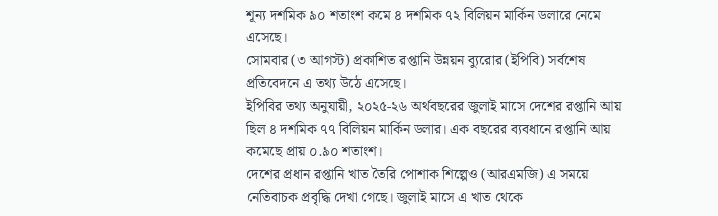শূন্য দশমিক ৯০ শতাংশ কমে ৪ দশমিক ৭২ বিলিয়ন মার্কিন ডলারে নেমে এসেছে।
সোমবার (৩ আগস্ট) প্রকাশিত রপ্তানি উন্নয়ন ব্যুরোর (ইপিবি) সর্বশেষ প্রতিবেদনে এ তথ্য উঠে এসেছে।
ইপিবির তথ্য অনুযায়ী, ২০২৫-২৬ অর্থবছরের জুলাই মাসে দেশের রপ্তানি আয় ছিল ৪ দশমিক ৭৭ বিলিয়ন মার্কিন ডলার। এক বছরের ব্যবধানে রপ্তানি আয় কমেছে প্রায় ০.৯০ শতাংশ।
দেশের প্রধান রপ্তানি খাত তৈরি পোশাক শিল্পেও (আরএমজি) এ সময়ে নেতিবাচক প্রবৃদ্ধি দেখা গেছে। জুলাই মাসে এ খাত থেকে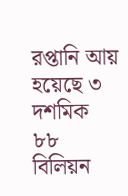রপ্তানি আয় হয়েছে ৩ দশমিক ৮৮ বিলিয়ন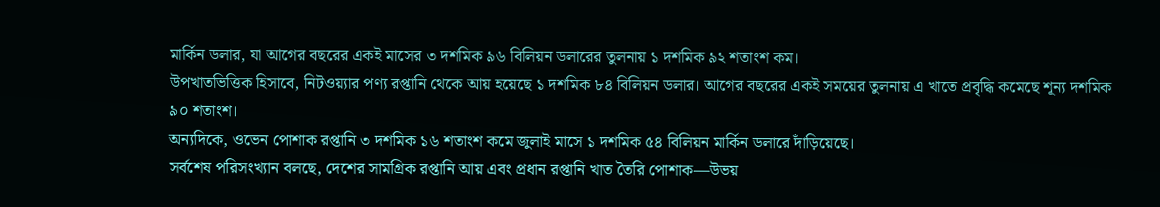মার্কিন ডলার, যা আগের বছরের একই মাসের ৩ দশমিক ৯৬ বিলিয়ন ডলারের তুলনায় ১ দশমিক ৯২ শতাংশ কম।
উপখাতভিত্তিক হিসাবে, নিটওয়্যার পণ্য রপ্তানি থেকে আয় হয়েছে ১ দশমিক ৮৪ বিলিয়ন ডলার। আগের বছরের একই সময়ের তুলনায় এ খাতে প্রবৃদ্ধি কমেছে শূন্য দশমিক ৯০ শতাংশ।
অন্যদিকে, ওভেন পোশাক রপ্তানি ৩ দশমিক ১৬ শতাংশ কমে জুলাই মাসে ১ দশমিক ৫৪ বিলিয়ন মার্কিন ডলারে দাঁড়িয়েছে।
সর্বশেষ পরিসংখ্যান বলছে, দেশের সামগ্রিক রপ্তানি আয় এবং প্রধান রপ্তানি খাত তৈরি পোশাক—উভয়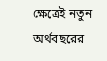ক্ষেত্রেই নতুন অর্থবছরের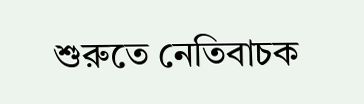শুরুতে নেতিবাচক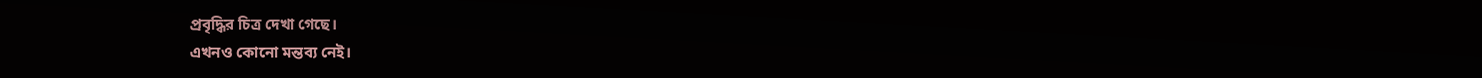প্রবৃদ্ধির চিত্র দেখা গেছে।
এখনও কোনো মন্তব্য নেই।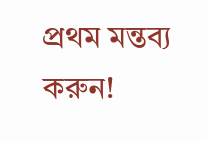প্রথম মন্তব্য করুন!